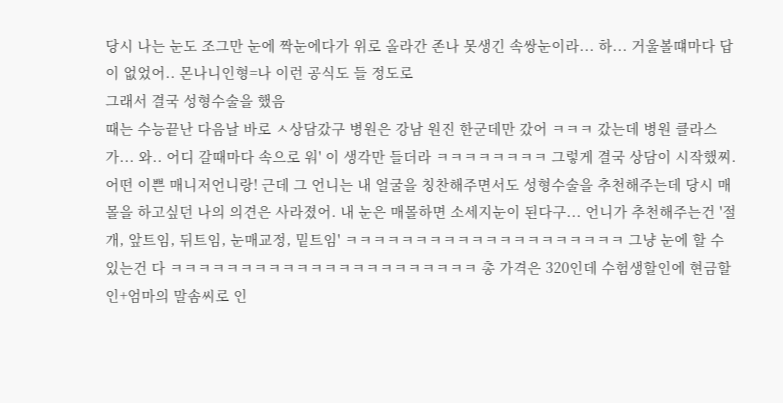당시 나는 눈도 조그만 눈에 짝눈에다가 위로 올라간 존나 못생긴 속쌍눈이라... 하... 거울볼떄마다 답이 없었어.. 몬나니인형=나 이런 공식도 들 정도로
그래서 결국 성형수술을 했음
때는 수능끝난 다음날 바로 ㅅ상담갔구 병원은 강남 원진 한군데만 갔어 ㅋㅋㅋ 갔는데 병원 클라스가... 와.. 어디 갈때마다 속으로 워' 이 생각만 들더라 ㅋㅋㅋㅋㅋㅋㅋㅋ 그렇게 결국 상담이 시작했찌. 어떤 이쁜 매니저언니랑! 근데 그 언니는 내 얼굴을 칭찬해주면서도 성형수술을 추천해주는데 당시 매몰을 하고싶던 나의 의견은 사라졌어. 내 눈은 매몰하면 소세지눈이 된다구... 언니가 추천해주는건 '절개, 앞트임, 뒤트임, 눈매교정, 밑트임' ㅋㅋㅋㅋㅋㅋㅋㅋㅋㅋㅋㅋㅋㅋㅋㅋㅋㅋㅋㅋ 그냥 눈에 할 수 있는건 다 ㅋㅋㅋㅋㅋㅋㅋㅋㅋㅋㅋㅋㅋㅋㅋㅋㅋㅋㅋㅋㅋㅋ 총 가격은 320인데 수험생할인에 현금할인+엄마의 말솜씨로 인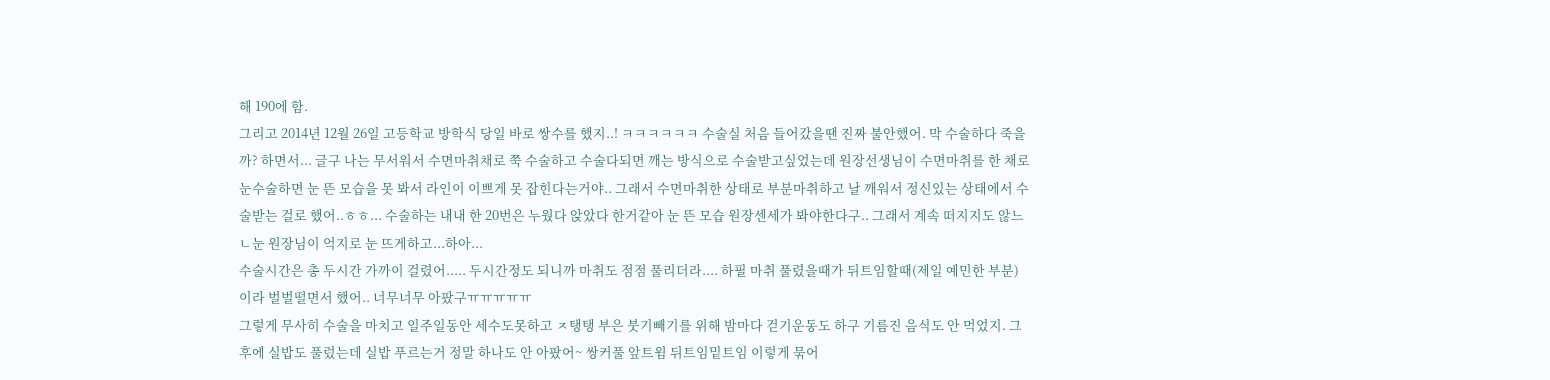해 190에 함.
그리고 2014년 12월 26일 고등학교 방학식 당일 바로 쌍수를 했지..! ㅋㅋㅋㅋㅋㅋ 수술실 처음 들어갔을땐 진짜 불안했어. 막 수술하다 죽을까? 하면서... 글구 나는 무서워서 수면마취채로 쭉 수술하고 수술다되면 깨는 방식으로 수술받고싶었는데 원장선생님이 수면마취를 한 채로 눈수술하면 눈 뜬 모습을 못 봐서 라인이 이쁘게 못 잡힌다는거야.. 그래서 수면마취한 상태로 부분마취하고 날 깨워서 정신있는 상태에서 수술받는 걸로 했어..ㅎㅎ... 수술하는 내내 한 20번은 누웠다 앉았다 한거같아 눈 뜬 모습 원장센세가 봐야한다구.. 그래서 계속 떠지지도 않느 ㄴ눈 원장님이 억지로 눈 뜨게하고...하아...
수술시간은 총 두시간 가까이 걸렸어..... 두시간정도 되니까 마취도 점점 풀리더라.... 하필 마취 풀렸을때가 뒤트임할때(제일 예민한 부분)이라 벌벌떨면서 했어.. 너무너무 아팠구ㅠㅠㅠㅠㅠ
그렇게 무사히 수술을 마치고 일주일동안 세수도못하고 ㅈ탱탱 부은 붓기빼기를 위해 밤마다 걷기운동도 하구 기름진 음식도 안 먹었지. 그 후에 실밥도 풀렀는데 실밥 푸르는거 정말 하나도 안 아팠어~ 쌍커풀 앞트윔 뒤트임밑트임 이렇게 묶어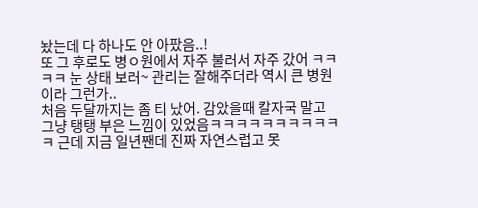놨는데 다 하나도 안 아팠음..!
또 그 후로도 병ㅇ원에서 자주 불러서 자주 갔어 ㅋㅋㅋㅋ 눈 상태 보러~ 관리는 잘해주더라 역시 큰 병원이라 그런가..
처음 두달까지는 좀 티 났어. 감았을때 칼자국 말고 그냥 탱탱 부은 느낌이 있었음ㅋㅋㅋㅋㅋㅋㅋㅋㅋㅋㅋ 근데 지금 일년짼데 진짜 자연스럽고 못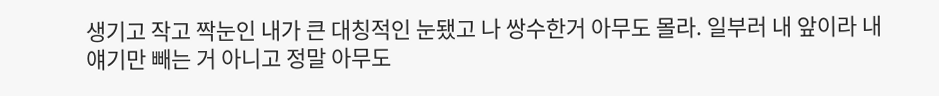생기고 작고 짝눈인 내가 큰 대칭적인 눈됐고 나 쌍수한거 아무도 몰라. 일부러 내 앞이라 내얘기만 빼는 거 아니고 정말 아무도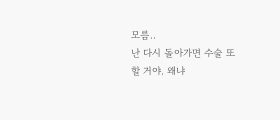모름..
난 다시 돌아가면 수술 또 할 거야. 왜냐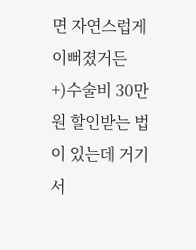면 자연스럽게 이뻐졌거든
+)수술비 30만원 할인받는 법이 있는데 거기서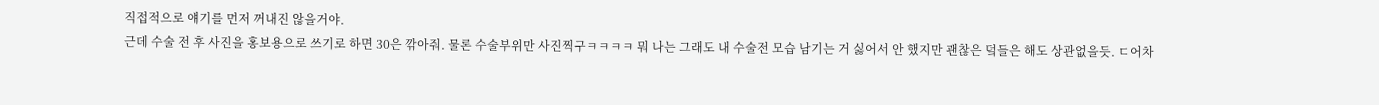직접적으로 얘기를 먼저 꺼내진 않을거야.
근데 수술 전 후 사진을 홍보용으로 쓰기로 하면 30은 깎아줘. 물론 수술부위만 사진찍구ㅋㅋㅋㅋ 뭐 나는 그래도 내 수술전 모습 남기는 거 싫어서 안 했지만 괜찮은 덬들은 해도 상관없을듯. ㄷ어차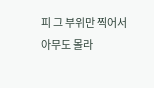피 그 부위만 찍어서 아무도 몰라